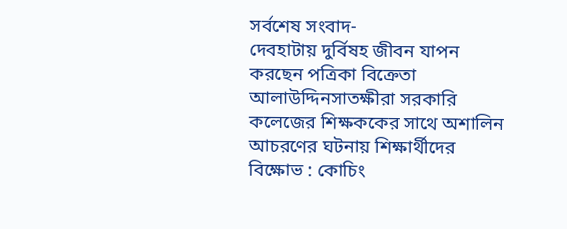সর্বশেষ সংবাদ-
দেবহাটায় দুর্বিষহ জীবন যাপন করছেন পত্রিকা বিক্রেতা আলাউদ্দিনসাতক্ষীরা সরকারি কলেজের শিক্ষককের সাথে অশালিন আচরণের ঘটনায় শিক্ষার্থীদের বিক্ষোভ : কোচিং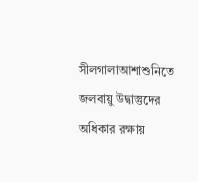সীলগালাআশাশুনিতে জলবায়ু উদ্বাস্তুদের অধিকার রক্ষায়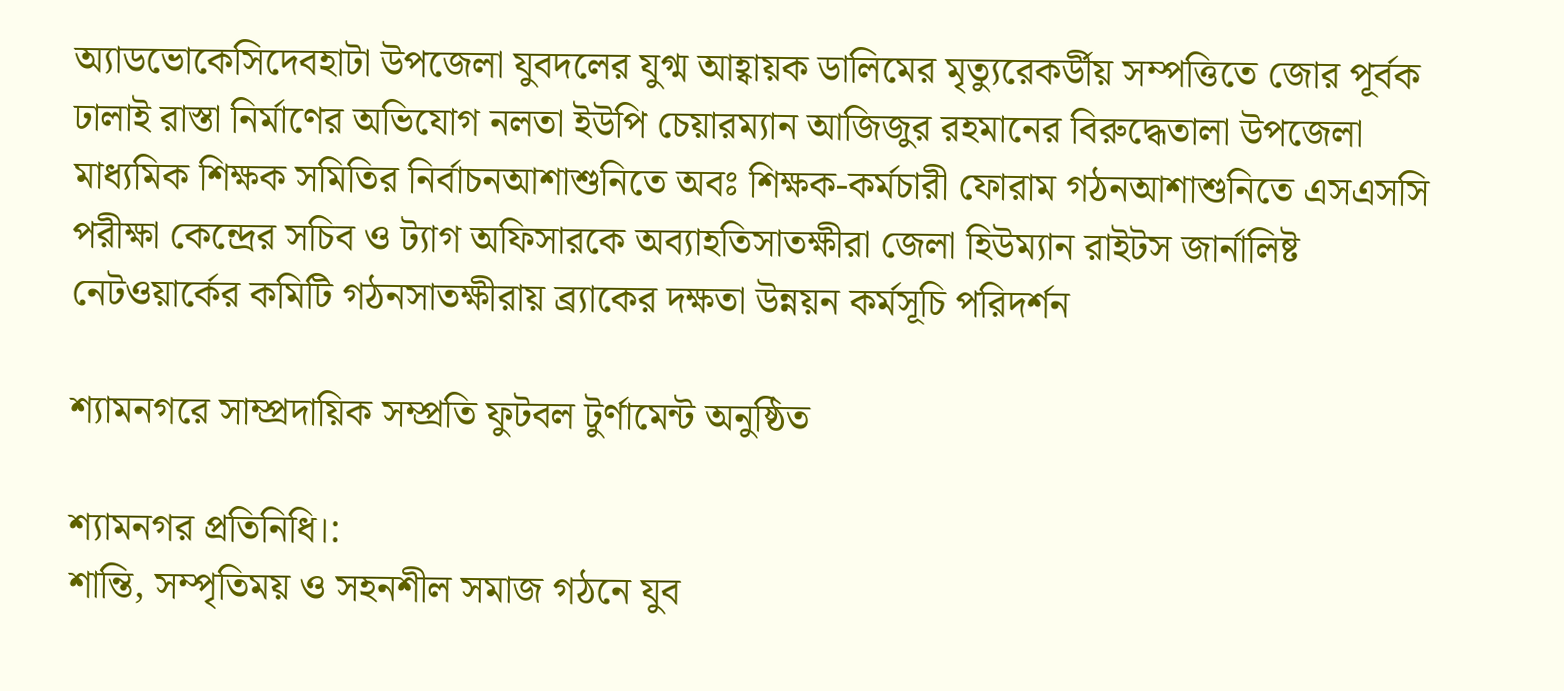অ্যাডভোকেসিদেবহাটা উপজেলা যুবদলের যুগ্ম আহ্বায়ক ডালিমের মৃত্যুরেকর্ডীয় সম্পত্তিতে জোর পূর্বক ঢালাই রাস্তা নির্মাণের অভিযোগ নলতা ইউপি চেয়ারম্যান আজিজুর রহমানের বিরুদ্ধেতালা উপজেলা মাধ্যমিক শিক্ষক সমিতির নির্বাচনআশাশুনিতে অবঃ শিক্ষক-কর্মচারী ফোরাম গঠনআশাশুনিতে এসএসসি পরীক্ষা কেন্দ্রের সচিব ও ট্যাগ অফিসারকে অব্যাহতিসাতক্ষীরা জেলা হিউম্যান রাইটস জার্নালিষ্ট নেটওয়ার্কের কমিটি গঠনসাতক্ষীরায় ব্র্যাকের দক্ষতা উন্নয়ন কর্মসূচি পরিদর্শন

শ্যামনগরে সাম্প্রদায়িক সম্প্রতি ফুটবল টুর্ণামেন্ট অনুষ্ঠিত

শ্যামনগর প্রতিনিধি।:
শান্তি, সম্পৃতিময় ও সহনশীল সমাজ গঠনে যুব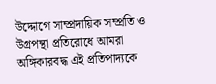উদ্দোগে সাম্প্রদায়িক সম্প্রতি ও উগ্রপন্থা প্রতিরোধে আমরা অঙ্গিকারবদ্ধ এই প্রতিপাদ্যকে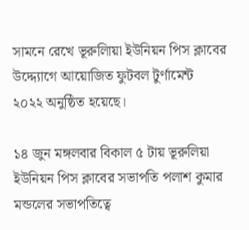সামনে রেখে ভূরুলিায়া ইউনিয়ন পিস ক্লাবের উদ্দ্যোগে আয়োজিত ফুটবল টুর্ণামেন্ট ২০২২ অনুষ্ঠিত হয়েছে।

১৪ জুন মঙ্গলবার বিকাল ৫ টায় ভূরুলিয়া ইউনিয়ন পিস ক্লাবের সভাপতি পলাশ কুমার মন্ডলের সভাপতিত্বে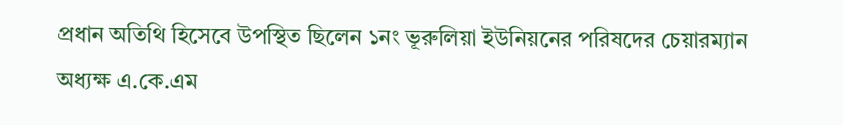প্রধান অতিথি হিসেবে উপস্থিত ছিলেন ১নং ভূরুলিয়া ইউনিয়নের পরিষদের চেয়ারম্যান অধ্যক্ষ এ.কে.এম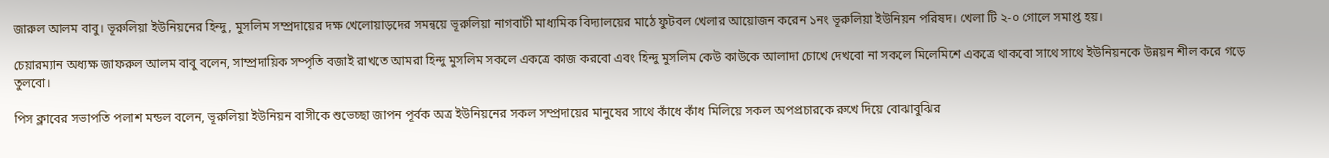জারুল আলম বাবু। ভূরুলিয়া ইউনিয়নের হিন্দু, মুসলিম সম্প্রদায়ের দক্ষ খেলোয়াড়দের সমন্বয়ে ভূরুলিয়া নাগবাটী মাধ্যমিক বিদ্যালয়ের মাঠে ফুটবল খেলার আয়োজন করেন ১নং ভূরুলিয়া ইউনিয়ন পরিষদ। খেলা টি ২-০ গোলে সমাপ্ত হয়।

চেয়ারম্যান অধ্যক্ষ জাফরুল আলম বাবু বলেন, সাম্প্রদায়িক সম্পৃতি বজাই রাখতে আমরা হিন্দু মুসলিম সকলে একত্রে কাজ করবো এবং হিন্দু মুসলিম কেউ কাউকে আলাদা চোখে দেখবো না সকলে মিলেমিশে একত্রে থাকবো সাথে সাথে ইউনিয়নকে উন্নয়ন শীল করে গড়ে তুলবো।

পিস ক্লাবের সভাপতি পলাশ মন্ডল বলেন, ভূরুলিয়া ইউনিয়ন বাসীকে শুভেচ্ছা জাপন পূর্বক অত্র ইউনিয়নের সকল সম্প্রদায়ের মানুষের সাথে কাঁধে কাঁধ মিলিয়ে সকল অপপ্রচারকে রুখে দিয়ে বোঝাবুঝির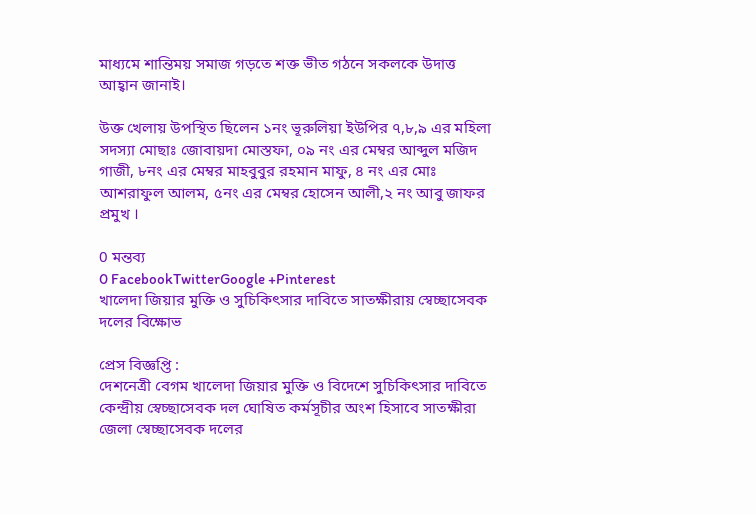মাধ্যমে শান্তিময় সমাজ গড়তে শক্ত ভীত গঠনে সকলকে উদাত্ত আহ্বান জানাই।

উক্ত খেলায় উপস্থিত ছিলেন ১নং ভূরুলিয়া ইউপির ৭,৮,৯ এর মহিলা সদস্যা মোছাঃ জোবায়দা মোস্তফা, ০৯ নং এর মেম্বর আব্দুল মজিদ গাজী, ৮নং এর মেম্বর মাহবুবুর রহমান মাফু, ৪ নং এর মোঃ আশরাফুল আলম, ৫নং এর মেম্বর হোসেন আলী,২ নং আবু জাফর প্রমুখ ।

0 মন্তব্য
0 FacebookTwitterGoogle +Pinterest
খালেদা জিয়ার মুক্তি ও সুচিকিৎসার দাবিতে সাতক্ষীরায় স্বেচ্ছাসেবক দলের বিক্ষোভ

প্রেস বিজ্ঞপ্তি :
দেশনেত্রী বেগম খালেদা জিয়ার মুক্তি ও বিদেশে সুচিকিৎসার দাবিতে কেন্দ্রীয় স্বেচ্ছাসেবক দল ঘোষিত কর্মসূচীর অংশ হিসাবে সাতক্ষীরা জেলা স্বেচ্ছাসেবক দলের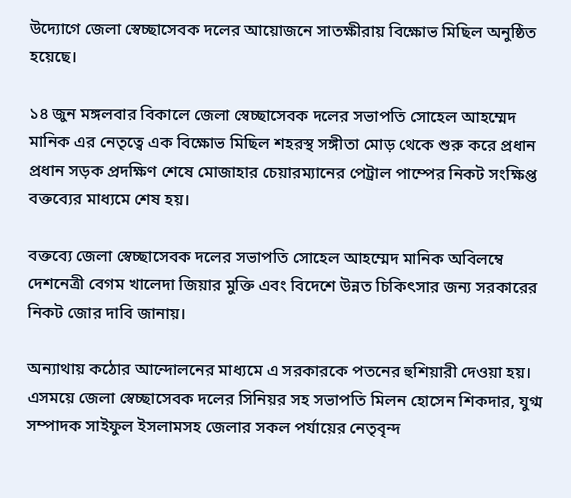উদ্যোগে জেলা স্বেচ্ছাসেবক দলের আয়োজনে সাতক্ষীরায় বিক্ষোভ মিছিল অনুষ্ঠিত হয়েছে।

১৪ জুন মঙ্গলবার বিকালে জেলা স্বেচ্ছাসেবক দলের সভাপতি সোহেল আহম্মেদ মানিক এর নেতৃত্বে এক বিক্ষোভ মিছিল শহরস্থ সঙ্গীতা মোড় থেকে শুরু করে প্রধান প্রধান সড়ক প্রদক্ষিণ শেষে মোজাহার চেয়ারম্যানের পেট্রাল পাম্পের নিকট সংক্ষিপ্ত বক্তব্যের মাধ্যমে শেষ হয়।

বক্তব্যে জেলা স্বেচ্ছাসেবক দলের সভাপতি সোহেল আহম্মেদ মানিক অবিলম্বে দেশনেত্রী বেগম খালেদা জিয়ার মুক্তি এবং বিদেশে উন্নত চিকিৎসার জন্য সরকারের নিকট জোর দাবি জানায়।

অন্যাথায় কঠোর আন্দোলনের মাধ্যমে এ সরকারকে পতনের হুশিয়ারী দেওয়া হয়। এসময়ে জেলা স্বেচ্ছাসেবক দলের সিনিয়র সহ সভাপতি মিলন হোসেন শিকদার, যুগ্ম সম্পাদক সাইফুল ইসলামসহ জেলার সকল পর্যায়ের নেতৃবৃন্দ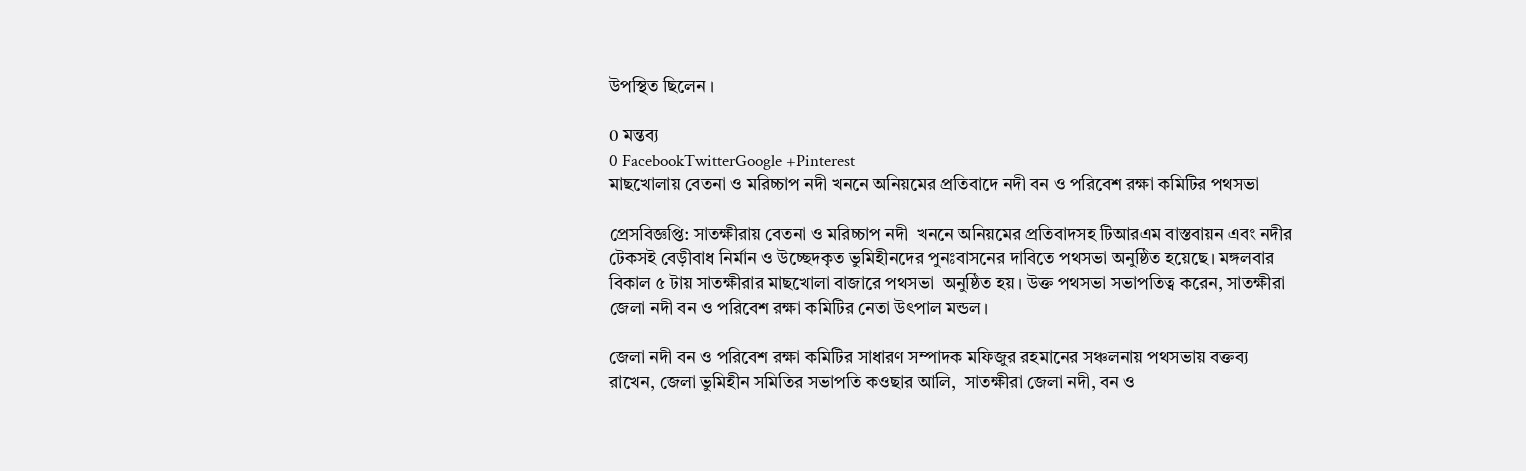উপস্থিত ছিলেন ।

0 মন্তব্য
0 FacebookTwitterGoogle +Pinterest
মাছখোলায় বেতনা ও মরিচ্চাপ নদী খননে অনিয়মের প্রতিবাদে নদী বন ও পরিবেশ রক্ষা কমিটির পথসভা

প্রেসবিজ্ঞপ্তি: সাতক্ষীরায় বেতনা ও মরিচ্চাপ নদী  খননে অনিয়মের প্রতিবাদসহ টিআরএম বাস্তবায়ন এবং নদীর টেকসই বেড়ীবাধ নির্মান ও উচ্ছেদকৃত ভুমিহীনদের পুনঃবাসনের দাবিতে পথসভা অনুষ্ঠিত হয়েছে। মঙ্গলবার বিকাল ৫ টায় সাতক্ষীরার মাছখোলা বাজারে পথসভা  অনুষ্ঠিত হয়। উক্ত পথসভা সভাপতিত্ব করেন, সাতক্ষীরা জেলা নদী বন ও পরিবেশ রক্ষা কমিটির নেতা উৎপাল মন্ডল।

জেলা নদী বন ও পরিবেশ রক্ষা কমিটির সাধারণ সম্পাদক মফিজুর রহমানের সঞ্চলনায় পথসভায় বক্তব্য রাখেন, জেলা ভুমিহীন সমিতির সভাপতি কওছার আলি,  সাতক্ষীরা জেলা নদী, বন ও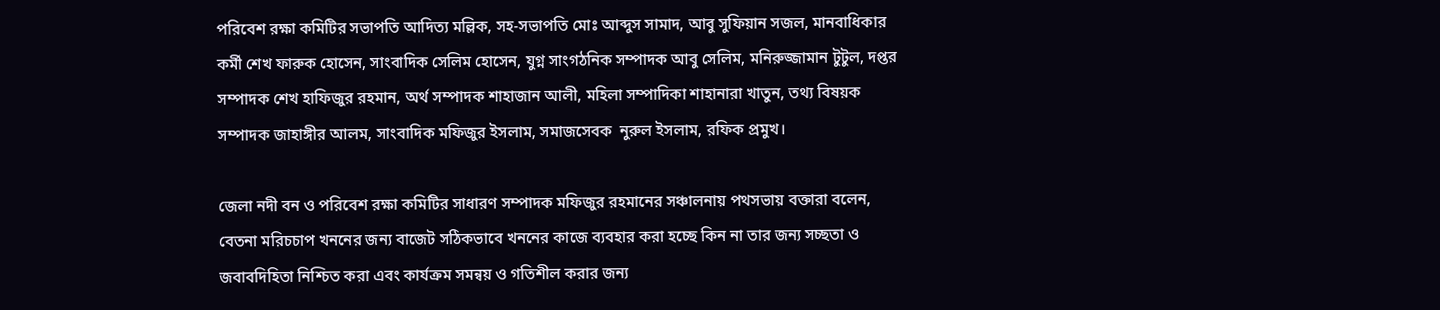পরিবেশ রক্ষা কমিটির সভাপতি আদিত্য মল্লিক, সহ-সভাপতি মোঃ আব্দুস সামাদ, আবু সুফিয়ান সজল, মানবাধিকার কর্মী শেখ ফারুক হোসেন, সাংবাদিক সেলিম হোসেন, যুগ্ন সাংগঠনিক সম্পাদক আবু সেলিম, মনিরুজ্জামান টুটুল, দপ্তর সম্পাদক শেখ হাফিজুর রহমান, অর্থ সম্পাদক শাহাজান আলী, মহিলা সম্পাদিকা শাহানারা খাতুন, তথ্য বিষয়ক সম্পাদক জাহাঙ্গীর আলম, সাংবাদিক মফিজুর ইসলাম, সমাজসেবক  নুরুল ইসলাম, রফিক প্রমুখ।

জেলা নদী বন ও পরিবেশ রক্ষা কমিটির সাধারণ সম্পাদক মফিজুর রহমানের সঞ্চালনায় পথসভায় বক্তারা বলেন, বেতনা মরিচচাপ খননের জন্য বাজেট সঠিকভাবে খননের কাজে ব্যবহার করা হচ্ছে কিন না তার জন্য সচ্ছতা ও জবাবদিহিতা নিশ্চিত করা এবং কার্যক্রম সমন্বয় ও গতিশীল করার জন্য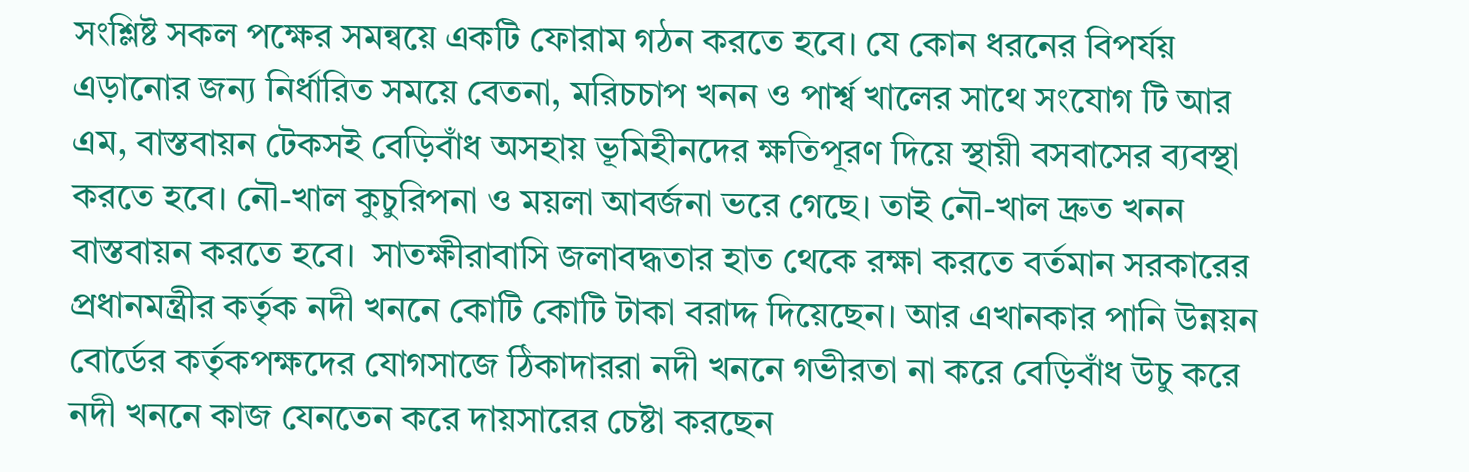সংশ্লিষ্ট সকল পক্ষের সমন্বয়ে একটি ফোরাম গঠন করতে হবে। যে কোন ধরনের বিপর্যয় এড়ানোর জন্য নির্ধারিত সময়ে বেতনা, মরিচচাপ খনন ও পার্শ্ব খালের সাথে সংযোগ টি আর এম, বাস্তবায়ন টেকসই বেড়িবাঁধ অসহায় ভূমিহীনদের ক্ষতিপূরণ দিয়ে স্থায়ী বসবাসের ব্যবস্থা করতে হবে। নৌ-খাল কুচুরিপনা ও ময়লা আবর্জনা ভরে গেছে। তাই নৌ-খাল দ্রুত খনন বাস্তবায়ন করতে হবে।  সাতক্ষীরাবাসি জলাবদ্ধতার হাত থেকে রক্ষা করতে বর্তমান সরকারের প্রধানমন্ত্রীর কর্তৃক নদী খননে কোটি কোটি টাকা বরাদ্দ দিয়েছেন। আর এখানকার পানি উন্নয়ন বোর্ডের কর্তৃকপক্ষদের যোগসাজে ঠিকাদাররা নদী খননে গভীরতা না করে বেড়িবাঁধ উচু করে নদী খননে কাজ যেনতেন করে দায়সারের চেষ্টা করছেন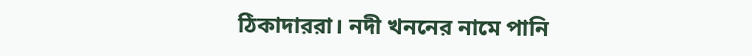ঠিকাদাররা। নদী খননের নামে পানি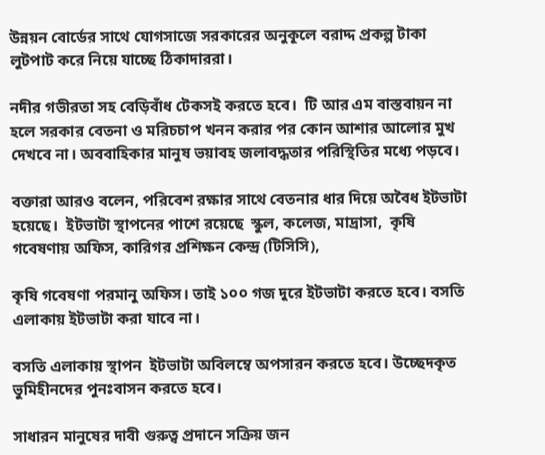উন্নয়ন বোর্ডের সাথে যোগসাজে সরকারের অনুকূলে বরাদ্দ প্রকল্প টাকা লুটপাট করে নিয়ে যাচ্ছে ঠিকাদাররা।

নদীর গভীরতা সহ বেড়িবাঁধ টেকসই করতে হবে।  টি আর এম বাস্তবায়ন না হলে সরকার বেতনা ও মরিচচাপ খনন করার পর কোন আশার আলোর মুখ দেখবে না। অববাহিকার মানুষ ভয়াবহ জলাবদ্ধতার পরিস্থিতির মধ্যে পড়বে।

বক্তারা আরও বলেন, পরিবেশ রক্ষার সাথে বেতনার ধার দিয়ে অবৈধ ইটভাটা হয়েছে।  ইটভাটা স্থাপনের পাশে রয়েছে  স্কুল, কলেজ, মাদ্রাসা,  কৃষি গবেষণায় অফিস, কারিগর প্রশিক্ষন কেন্দ্র (টিসিসি),

কৃষি গবেষণা পরমানু অফিস। তাই ১০০ গজ দুরে ইটভাটা করতে হবে। বসতি এলাকায় ইটভাটা করা যাবে না।

বসতি এলাকায় স্থাপন  ইটভাটা অবিলম্বে অপসারন করতে হবে। উচ্ছেদকৃত ভুমিহীনদের পুনঃবাসন করতে হবে।

সাধারন মানুষের দাবী গুরুত্ব প্রদানে সক্রিয় জন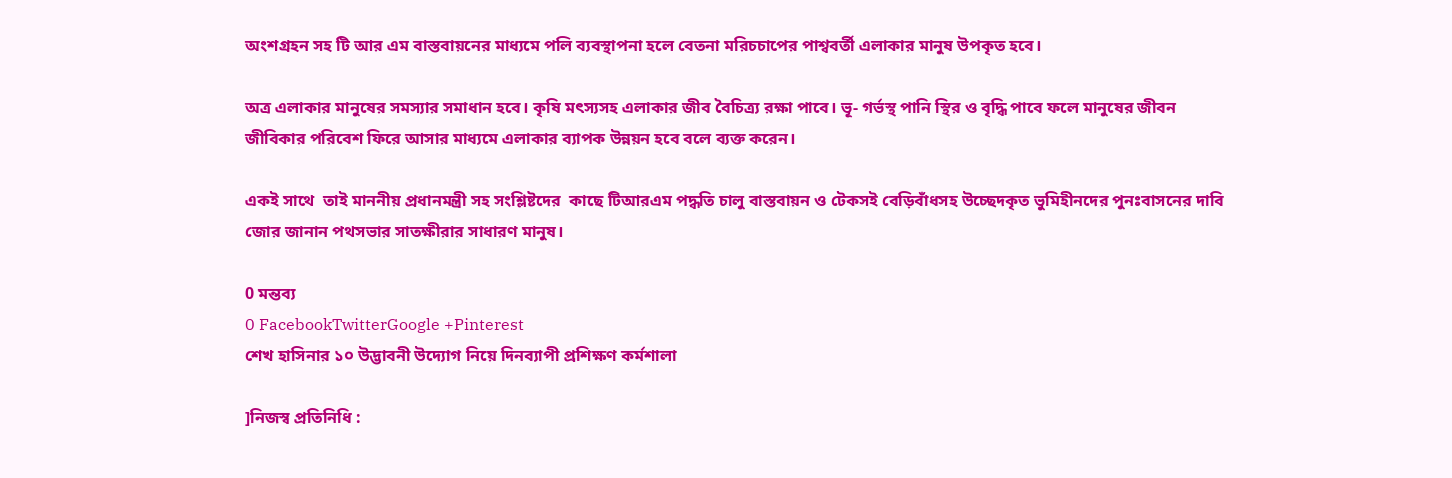অংশগ্রহন সহ টি আর এম বাস্তবায়নের মাধ্যমে পলি ব্যবস্থাপনা হলে বেতনা মরিচচাপের পাশ্ববর্তী এলাকার মানুষ উপকৃত হবে।

অত্র এলাকার মানুষের সমস্যার সমাধান হবে। কৃষি মৎস্যসহ এলাকার জীব বৈচিত্র্য রক্ষা পাবে। ভূ- গর্ভস্থ পানি স্থির ও বৃদ্ধি পাবে ফলে মানুষের জীবন জীবিকার পরিবেশ ফিরে আসার মাধ্যমে এলাকার ব্যাপক উন্নয়ন হবে বলে ব্যক্ত করেন।

একই সাথে  তাই মাননীয় প্রধানমন্ত্রী সহ সংশ্লিষ্টদের  কাছে টিআরএম পদ্ধতি চালু বাস্তবায়ন ও টেকসই বেড়িবাঁধসহ উচ্ছেদকৃত ভুমিহীনদের পুনঃবাসনের দাবি জোর জানান পথসভার সাতক্ষীরার সাধারণ মানুষ।

0 মন্তব্য
0 FacebookTwitterGoogle +Pinterest
শেখ হাসিনার ১০ উদ্ভাবনী উদ্যোগ নিয়ে দিনব্যাপী প্রশিক্ষণ কর্মশালা

]নিজস্ব প্রতিনিধি :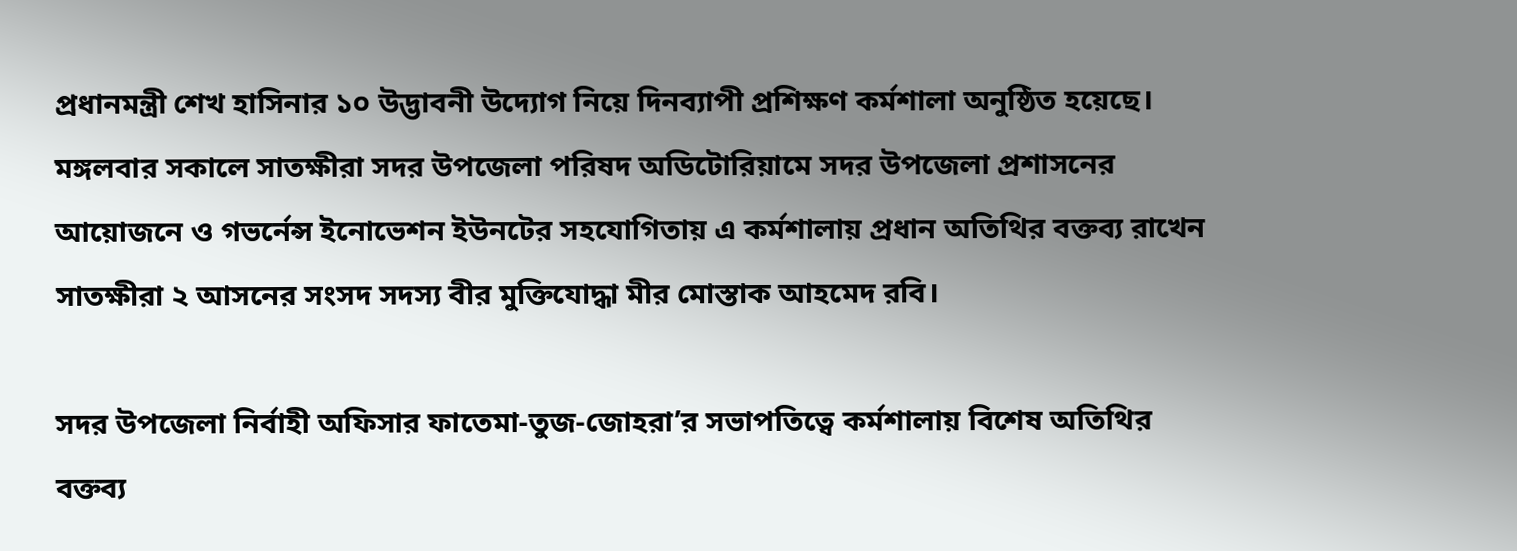প্রধানমন্ত্রী শেখ হাসিনার ১০ উদ্ভাবনী উদ্যোগ নিয়ে দিনব্যাপী প্রশিক্ষণ কর্মশালা অনুষ্ঠিত হয়েছে। মঙ্গলবার সকালে সাতক্ষীরা সদর উপজেলা পরিষদ অডিটোরিয়ামে সদর উপজেলা প্রশাসনের আয়োজনে ও গভর্নেন্স ইনোভেশন ইউনটের সহযোগিতায় এ কর্মশালায় প্রধান অতিথির বক্তব্য রাখেন সাতক্ষীরা ২ আসনের সংসদ সদস্য বীর মুক্তিযোদ্ধা মীর মোস্তাক আহমেদ রবি।

সদর উপজেলা নির্বাহী অফিসার ফাতেমা-তুজ-জোহরা’র সভাপতিত্বে কর্মশালায় বিশেষ অতিথির বক্তব্য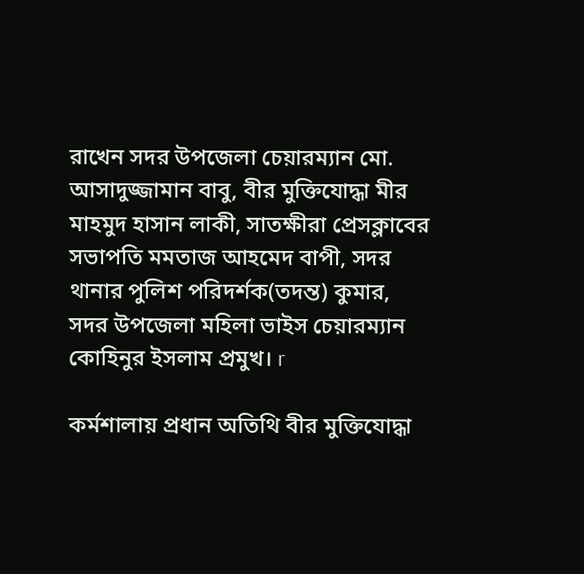রাখেন সদর উপজেলা চেয়ারম্যান মো. আসাদুজ্জামান বাবু, বীর মুক্তিযোদ্ধা মীর মাহমুদ হাসান লাকী, সাতক্ষীরা প্রেসক্লাবের সভাপতি মমতাজ আহমেদ বাপী, সদর থানার পুলিশ পরিদর্শক(তদন্ত) কুমার, সদর উপজেলা মহিলা ভাইস চেয়ারম্যান কোহিনুর ইসলাম প্রমুখ। r

কর্মশালায় প্রধান অতিথি বীর মুক্তিযোদ্ধা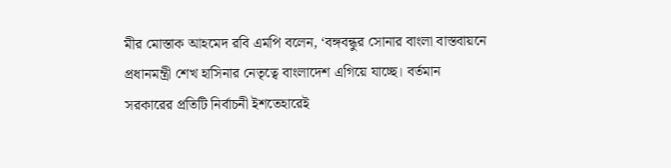মীর মোস্তাক আহমেদ রবি এমপি বলেন, ‘বঙ্গবন্ধুর সোনার বাংলা বাস্তবায়নে প্রধানমন্ত্রী শেখ হাসিনার নেতৃত্বে বাংলাদেশ এগিয়ে যাচ্ছে। বর্তমান সরকারের প্রতিটি নির্বাচনী ইশতেহারেই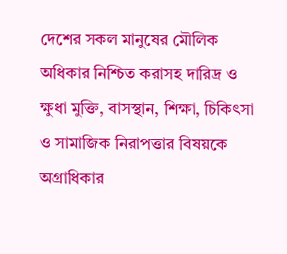দেশের সকল মানুষের মৌলিক অধিকার নিশ্চিত করাসহ দারিদ্র ও ক্ষুধা মুক্তি, বাসস্থান, শিক্ষা, চিকিৎসা ও সামাজিক নিরাপত্তার বিষয়কে অগ্রাধিকার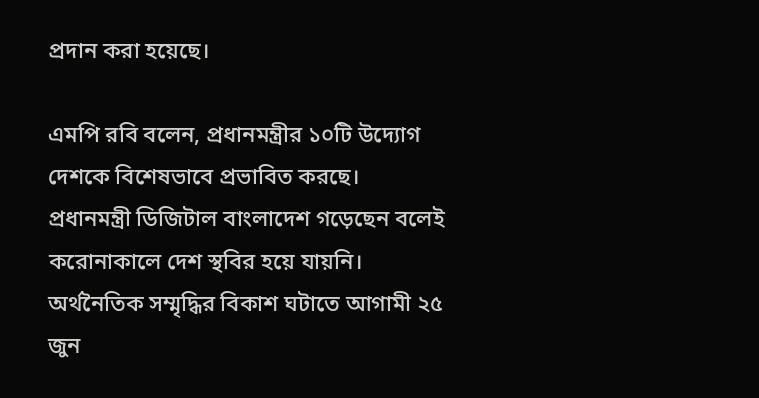প্রদান করা হয়েছে।

এমপি রবি বলেন, প্রধানমন্ত্রীর ১০টি উদ্যোগ দেশকে বিশেষভাবে প্রভাবিত করছে। প্রধানমন্ত্রী ডিজিটাল বাংলাদেশ গড়েছেন বলেই করোনাকালে দেশ স্থবির হয়ে যায়নি। অর্থনৈতিক সম্মৃদ্ধির বিকাশ ঘটাতে আগামী ২৫ জুন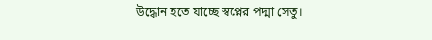উদ্ধোন হতে যাচ্ছে স্বপ্নের পদ্মা সেতু।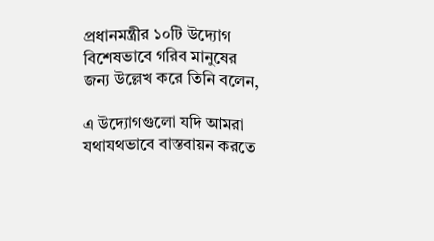প্রধানমন্ত্রীর ১০টি উদ্যোগ বিশেষভাবে গরিব মানুষের জন্য উল্লেখ করে তিনি বলেন,

এ উদ্যোগগুলো যদি আমরা যথাযথভাবে বাস্তবায়ন করতে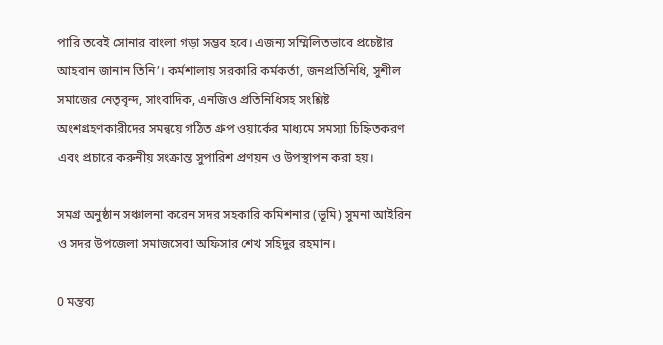পারি তবেই সোনার বাংলা গড়া সম্ভব হবে। এজন্য সম্মিলিতভাবে প্রচেষ্টার আহবান জানান তিনি’। কর্মশালায় সরকারি কর্মকর্তা, জনপ্রতিনিধি, সুশীল সমাজের নেতৃবৃন্দ, সাংবাদিক, এনজিও প্রতিনিধিসহ সংশ্লিষ্ট অংশগ্রহণকারীদের সমন্বয়ে গঠিত গ্রুপ ওয়ার্কের মাধ্যমে সমস্যা চিহ্নিতকরণ এবং প্রচারে করুনীয় সংক্রান্ত সুপারিশ প্রণয়ন ও উপস্থাপন করা হয়।

সমগ্র অনুষ্ঠান সঞ্চালনা করেন সদর সহকারি কমিশনার (ভূমি) সুমনা আইরিন ও সদর উপজেলা সমাজসেবা অফিসার শেখ সহিদুর রহমান।

0 মন্তব্য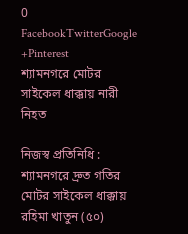0 FacebookTwitterGoogle +Pinterest
শ্যামনগরে মোটর সাইকেল ধাক্কায় নারী নিহত

নিজস্ব প্রতিনিধি : শ্যামনগরে দ্রুত গতির মোটর সাইকেল ধাক্কায় রহিমা খাতুন (৫০)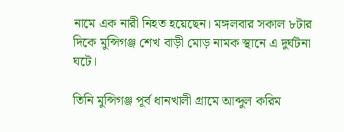নামে এক নারী নিহত হয়েছেন। মঙ্গলবার সকাল ৮টার দিকে মুন্সিগঞ্জ শেখ বাড়ী মোড় নামক স্থানে এ দুর্ঘটনা ঘটে।

তিনি মুন্সিগঞ্জ পূর্ব ধানখালী গ্রামে আব্দুল করিম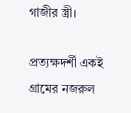গাজীর স্ত্রী।

প্রত্যক্ষদর্শী একই গ্রামের নজরুল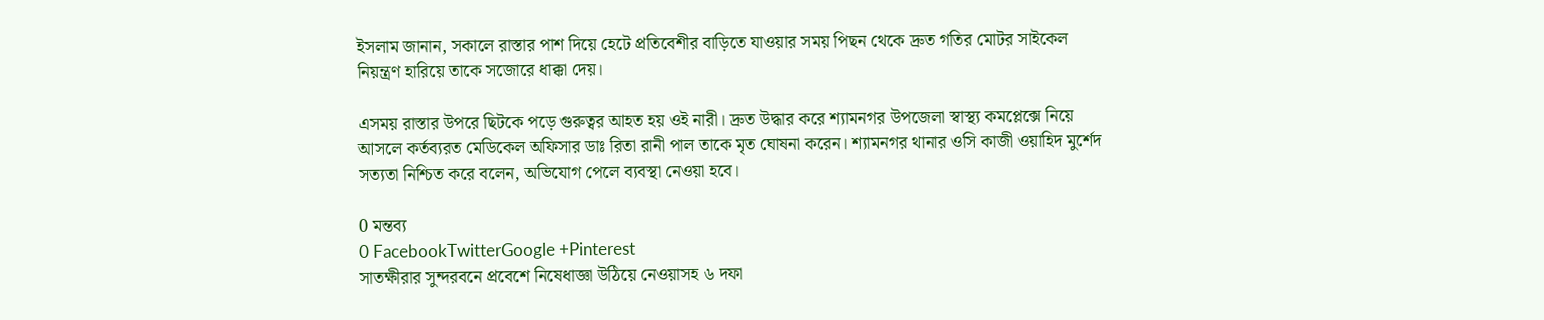ইসলাম জানান, সকালে রাস্তার পাশ দিয়ে হেটে প্রতিবেশীর বাড়িতে যাওয়ার সময় পিছন থেকে দ্রুত গতির মোটর সাইকেল নিয়ন্ত্রণ হারিয়ে তাকে সজোরে ধাক্কা দেয়।

এসময় রাস্তার উপরে ছিটকে পড়ে গুরুত্বর আহত হয় ওই নারী। দ্রুত উদ্ধার করে শ্যামনগর উপজেলা স্বাস্থ্য কমপ্লেক্সে নিয়ে আসলে কর্তব্যরত মেডিকেল অফিসার ডাঃ রিতা রানী পাল তাকে মৃত ঘোষনা করেন। শ্যামনগর থানার ওসি কাজী ওয়াহিদ মুর্শেদ সত্যতা নিশ্চিত করে বলেন, অভিযোগ পেলে ব্যবস্থা নেওয়া হবে।

0 মন্তব্য
0 FacebookTwitterGoogle +Pinterest
সাতক্ষীরার সুন্দরবনে প্রবেশে নিষেধাজ্ঞা উঠিয়ে নেওয়াসহ ৬ দফা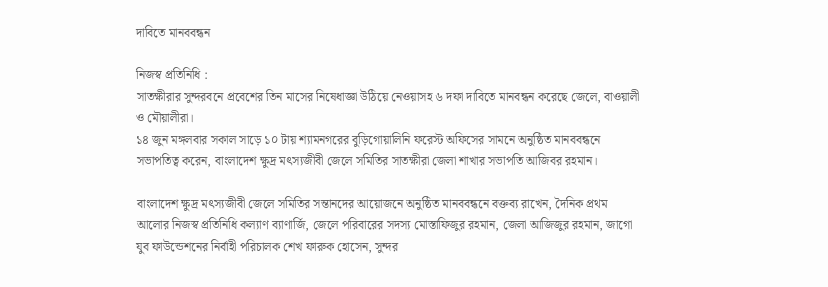দাবিতে মানববন্ধন

নিজস্ব প্রতিনিধি :
সাতক্ষীরার সুন্দরবনে প্রবেশের তিন মাসের নিষেধাজ্ঞা উঠিয়ে নেওয়াসহ ৬ দফা দাবিতে মানবন্ধন করেছে জেলে, বাওয়ালী ও মৌয়ালীরা।
১৪ জুন মঙ্গলবার সকাল সাড়ে ১০ টায় শ্যামনগরের বুড়িগোয়ালিনি ফরেস্ট অফিসের সামনে অনুষ্ঠিত মানববন্ধনে সভাপতিত্ব করেন, বাংলাদেশ ক্ষুদ্র মৎস্যজীবী জেলে সমিতির সাতক্ষীরা জেলা শাখার সভাপতি আজিবর রহমান।

বাংলাদেশ ক্ষুদ্র মৎস্যজীবী জেলে সমিতির সন্তানদের আয়োজনে অনুষ্ঠিত মানববন্ধনে বক্তব্য রাখেন, দৈনিক প্রথম আলোর নিজস্ব প্রতিনিধি কল্যাণ ব্যাণার্জি, জেলে পরিবারের সদস্য মোস্তাফিজুর রহমান, জেলা আজিজুর রহমান, জাগো যুব ফাউন্ডেশনের নির্বাহী পরিচালক শেখ ফারুক হোসেন, সুন্দর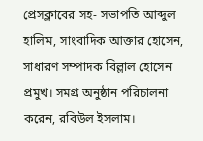প্রেসক্লাবের সহ- সভাপতি আব্দুল হালিম, সাংবাদিক আক্তার হোসেন, সাধারণ সম্পাদক বিল্লাল হোসেন প্রমুখ। সমগ্র অনুষ্ঠান পরিচালনা করেন, রবিউল ইসলাম।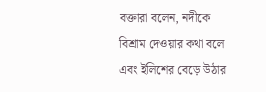বক্তারা বলেন, নদীকে বিশ্রাম দেওয়ার কথা বলে এবং ইলিশের বেড়ে উঠার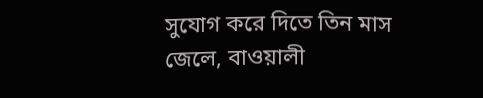সুযোগ করে দিতে তিন মাস জেলে, বাওয়ালী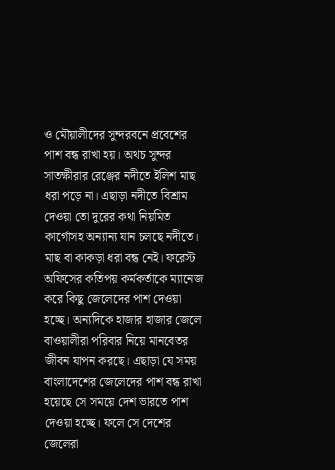ও মৌয়ালীদের সুন্দরবনে প্রবেশের পাশ বন্ধ রাখা হয়। অথচ সুন্দর সাতক্ষীরার রেঞ্জের নদীতে ইলিশ মাছ ধরা পড়ে না। এছাড়া নদীতে বিশ্রাম দেওয়া তো দুরের কথা নিয়মিত কার্গোসহ অন্যান্য যান চলছে নদীতে। মাছ বা কাকড়া ধরা বন্ধ নেই। ফরেস্ট অফিসের কতিপয় কর্মকর্তাকে ম্যানেজ করে কিছু জেলেদের পাশ দেওয়া হচ্ছে। অন্যদিকে হাজার হাজার জেলে বাওয়ালীরা পরিবার নিয়ে মানবেতর জীবন যাপন করছে। এছাড়া যে সময় বাংলাদেশের জেলেদের পাশ বন্ধ রাখা হয়েছে সে সময়ে দেশ ভারতে পাশ দেওয়া হচ্ছে। ফলে সে দেশের জেলেরা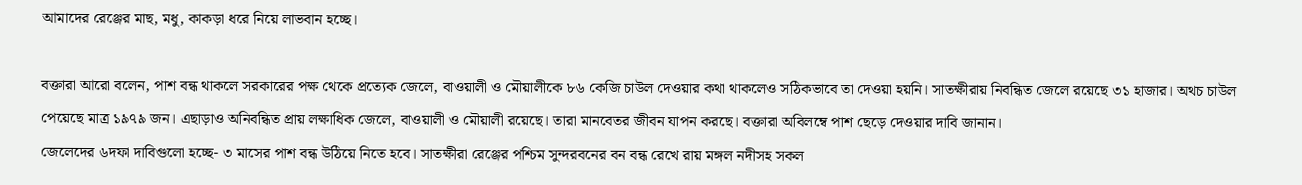আমাদের রেঞ্জের মাছ, মধু, কাকড়া ধরে নিয়ে লাভবান হচ্ছে।

বক্তারা আরো বলেন, পাশ বন্ধ থাকলে সরকারের পক্ষ থেকে প্রত্যেক জেলে, বাওয়ালী ও মৌয়ালীকে ৮৬ কেজি চাউল দেওয়ার কথা থাকলেও সঠিকভাবে তা দেওয়া হয়নি। সাতক্ষীরায় নিবন্ধিত জেলে রয়েছে ৩১ হাজার। অথচ চাউল পেয়েছে মাত্র ১৯৭৯ জন। এছাড়াও অনিবন্ধিত প্রায় লক্ষাধিক জেলে, বাওয়ালী ও মৌয়ালী রয়েছে। তারা মানবেতর জীবন যাপন করছে। বক্তারা অবিলম্বে পাশ ছেড়ে দেওয়ার দাবি জানান।
জেলেদের ৬দফা দাবিগুলো হচ্ছে- ৩ মাসের পাশ বন্ধ উঠিয়ে নিতে হবে। সাতক্ষীরা রেঞ্জের পশ্চিম সুন্দরবনের বন বন্ধ রেখে রায় মঙ্গল নদীসহ সকল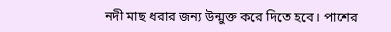নদী মাছ ধরার জন্য উন্মুক্ত করে দিতে হবে। পাশের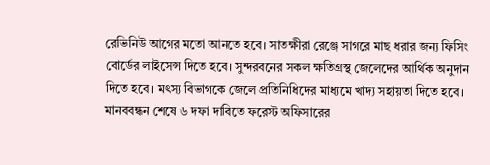রেভিনিউ আগের মতো আনতে হবে। সাতক্ষীরা রেঞ্জে সাগরে মাছ ধরার জন্য ফিসিং বোর্ডের লাইসেন্স দিতে হবে। সুন্দরবনের সকল ক্ষতিগ্রস্থ জেলেদের আর্থিক অনুদান দিতে হবে। মৎস্য বিভাগকে জেলে প্রতিনিধিদের মাধ্যমে খাদ্য সহায়তা দিতে হবে।
মানববন্ধন শেষে ৬ দফা দাবিতে ফরেস্ট অফিসারের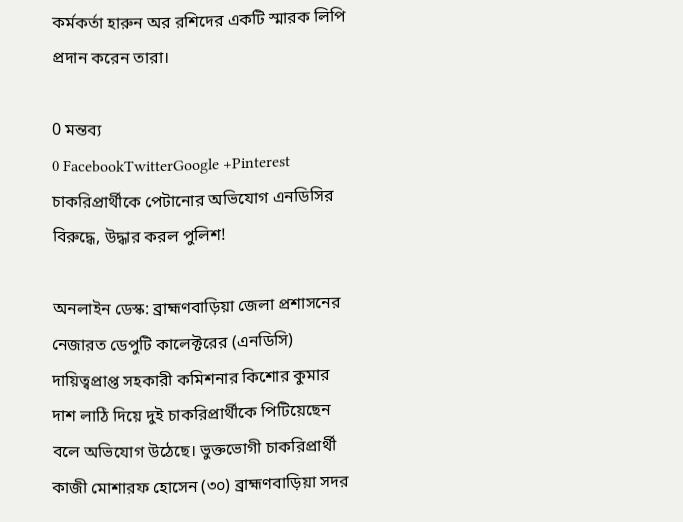কর্মকর্তা হারুন অর রশিদের একটি স্মারক লিপি প্রদান করেন তারা।

0 মন্তব্য
0 FacebookTwitterGoogle +Pinterest
চাকরিপ্রার্থীকে পেটানোর অভিযোগ এনডিসির বিরুদ্ধে, উদ্ধার করল পুলিশ!

অনলাইন ডেস্ক: ব্রাহ্মণবাড়িয়া জেলা প্রশাসনের নেজারত ডেপুটি কালেক্টরের (এনডিসি) দায়িত্বপ্রাপ্ত সহকারী কমিশনার কিশোর কুমার দাশ লাঠি দিয়ে দুই চাকরিপ্রার্থীকে পিটিয়েছেন বলে অভিযোগ উঠেছে। ভুক্তভোগী চাকরিপ্রার্থী কাজী মোশারফ হোসেন (৩০) ব্রাহ্মণবাড়িয়া সদর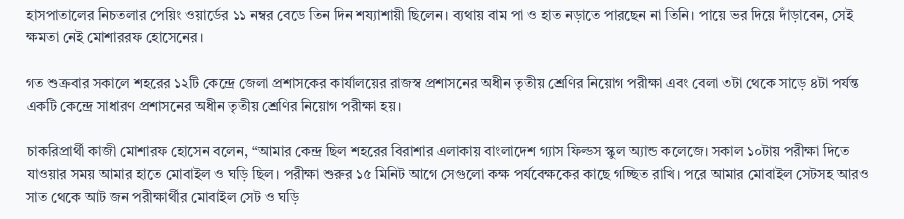হাসপাতালের নিচতলার পেয়িং ওয়ার্ডের ১১ নম্বর বেডে তিন দিন শয্যাশায়ী ছিলেন। ব্যথায় বাম পা ও হাত নড়াতে পারছেন না তিনি। পায়ে ভর দিয়ে দাঁড়াবেন, সেই ক্ষমতা নেই মোশাররফ হোসেনের।

গত শুক্রবার সকালে শহরের ১২টি কেন্দ্রে জেলা প্রশাসকের কার্যালয়ের রাজস্ব প্রশাসনের অধীন তৃতীয় শ্রেণির নিয়োগ পরীক্ষা এবং বেলা ৩টা থেকে সাড়ে ৪টা পর্যন্ত একটি কেন্দ্রে সাধারণ প্রশাসনের অধীন তৃতীয় শ্রেণির নিয়োগ পরীক্ষা হয়।

চাকরিপ্রার্থী কাজী মোশারফ হোসেন বলেন, “আমার কেন্দ্র ছিল শহরের বিরাশার এলাকায় বাংলাদেশ গ্যাস ফিল্ডস স্কুল অ্যান্ড কলেজে। সকাল ১০টায় পরীক্ষা দিতে যাওয়ার সময় আমার হাতে মোবাইল ও ঘড়ি ছিল। পরীক্ষা শুরুর ১৫ মিনিট আগে সেগুলো কক্ষ পর্যবেক্ষকের কাছে গচ্ছিত রাখি। পরে আমার মোবাইল সেটসহ আরও সাত থেকে আট জন পরীক্ষার্থীর মোবাইল সেট ও ঘড়ি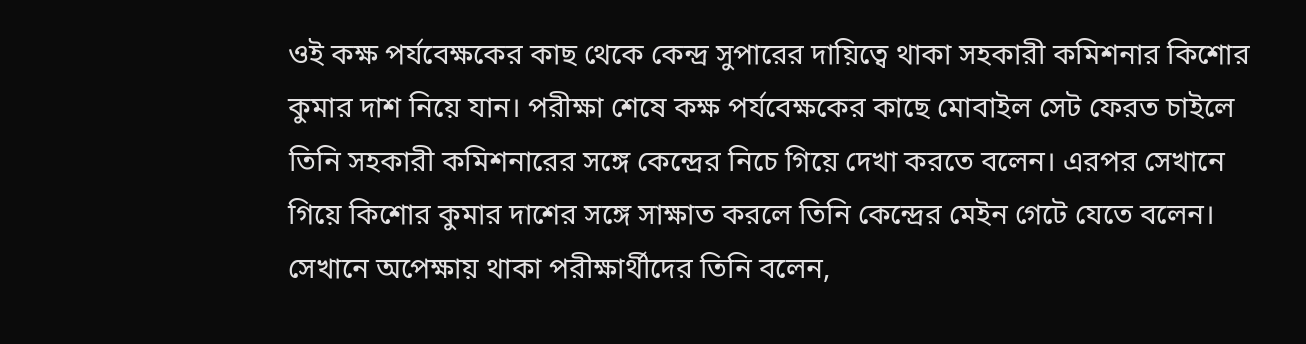ওই কক্ষ পর্যবেক্ষকের কাছ থেকে কেন্দ্র সুপারের দায়িত্বে থাকা সহকারী কমিশনার কিশোর কুমার দাশ নিয়ে যান। পরীক্ষা শেষে কক্ষ পর্যবেক্ষকের কাছে মোবাইল সেট ফেরত চাইলে তিনি সহকারী কমিশনারের সঙ্গে কেন্দ্রের নিচে গিয়ে দেখা করতে বলেন। এরপর সেখানে গিয়ে কিশোর কুমার দাশের সঙ্গে সাক্ষাত করলে তিনি কেন্দ্রের মেইন গেটে যেতে বলেন। সেখানে অপেক্ষায় থাকা পরীক্ষার্থীদের তিনি বলেন,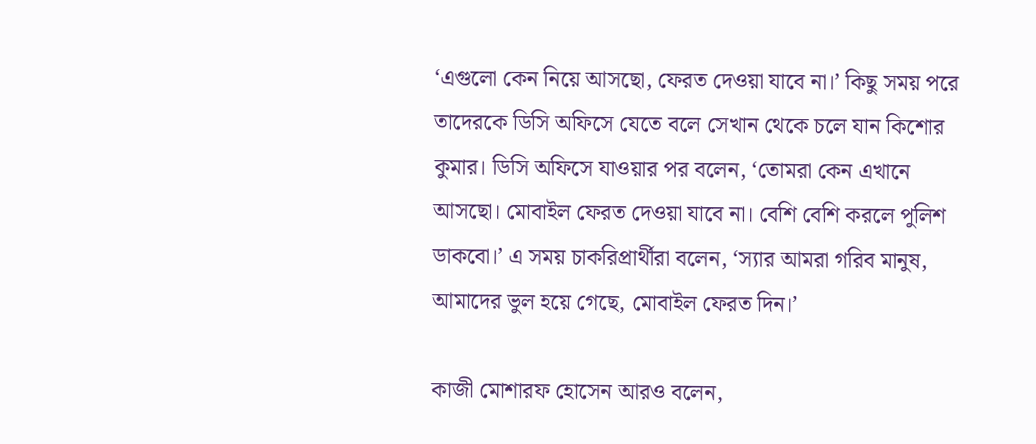‘এগুলো কেন নিয়ে আসছো, ফেরত দেওয়া যাবে না।’ কিছু সময় পরে তাদেরকে ডিসি অফিসে যেতে বলে সেখান থেকে চলে যান কিশোর কুমার। ডিসি অফিসে যাওয়ার পর বলেন, ‘তোমরা কেন এখানে আসছো। মোবাইল ফেরত দেওয়া যাবে না। বেশি বেশি করলে পুলিশ ডাকবো।’ এ সময় চাকরিপ্রার্থীরা বলেন, ‘স্যার আমরা গরিব মানুষ, আমাদের ভুল হয়ে গেছে, মোবাইল ফেরত দিন।’

কাজী মোশারফ হোসেন আরও বলেন,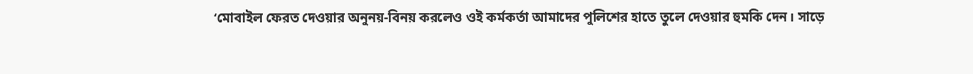‘মোবাইল ফেরত দেওয়ার অনুনয়-বিনয় করলেও ওই কর্মকর্তা আমাদের পুলিশের হাতে তুলে দেওয়ার হুমকি দেন। সাড়ে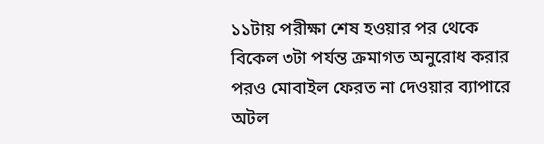১১টায় পরীক্ষা শেষ হওয়ার পর থেকে বিকেল ৩টা পর্যন্ত ক্রমাগত অনুরোধ করার পরও মোবাইল ফেরত না দেওয়ার ব্যাপারে অটল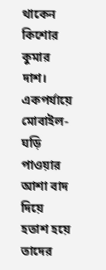থাকেন কিশোর কুমার দাশ। একপর্যায়ে মোবাইল-ঘড়ি পাওয়ার আশা বাদ দিয়ে হতাশ হয়ে তাদের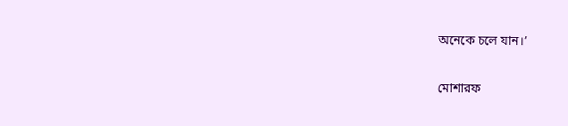অনেকে চলে যান।’

মোশারফ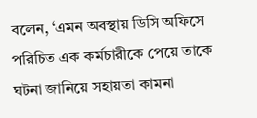বলেন, ‘এমন অবস্থায় ডিসি অফিসে পরিচিত এক কর্মচারীকে পেয়ে তাকে ঘটনা জানিয়ে সহায়তা কামনা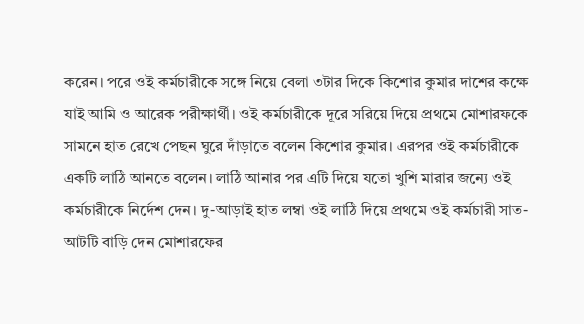করেন। পরে ওই কর্মচারীকে সঙ্গে নিয়ে বেলা ৩টার দিকে কিশোর কুমার দাশের কক্ষে যাই আমি ও আরেক পরীক্ষার্থী। ওই কর্মচারীকে দূরে সরিয়ে দিয়ে প্রথমে মোশারফকে সামনে হাত রেখে পেছন ঘুরে দাঁড়াতে বলেন কিশোর কুমার। এরপর ওই কর্মচারীকে একটি লাঠি আনতে বলেন। লাঠি আনার পর এটি দিয়ে যতো খুশি মারার জন্যে ওই কর্মচারীকে নির্দেশ দেন। দু-আড়াই হাত লম্বা ওই লাঠি দিয়ে প্রথমে ওই কর্মচারী সাত-আটটি বাড়ি দেন মোশারফের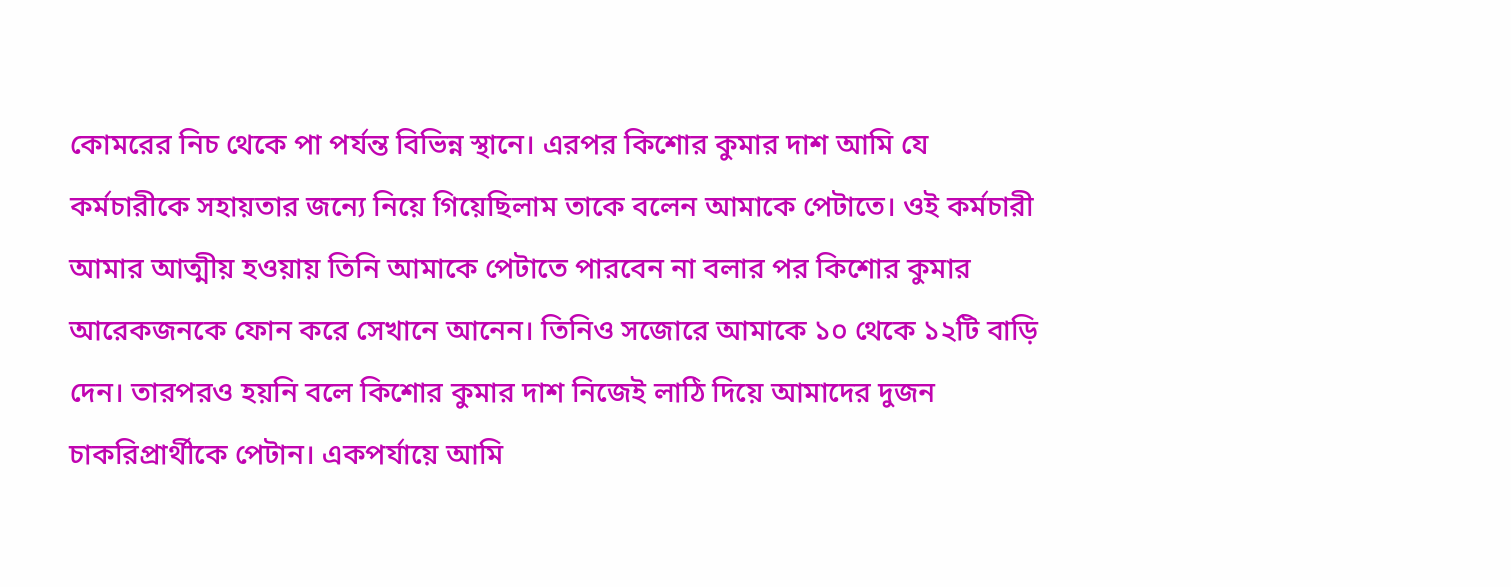কোমরের নিচ থেকে পা পর্যন্ত বিভিন্ন স্থানে। এরপর কিশোর কুমার দাশ আমি যে কর্মচারীকে সহায়তার জন্যে নিয়ে গিয়েছিলাম তাকে বলেন আমাকে পেটাতে। ওই কর্মচারী আমার আত্মীয় হওয়ায় তিনি আমাকে পেটাতে পারবেন না বলার পর কিশোর কুমার আরেকজনকে ফোন করে সেখানে আনেন। তিনিও সজোরে আমাকে ১০ থেকে ১২টি বাড়ি দেন। তারপরও হয়নি বলে কিশোর কুমার দাশ নিজেই লাঠি দিয়ে আমাদের দুজন চাকরিপ্রার্থীকে পেটান। একপর্যায়ে আমি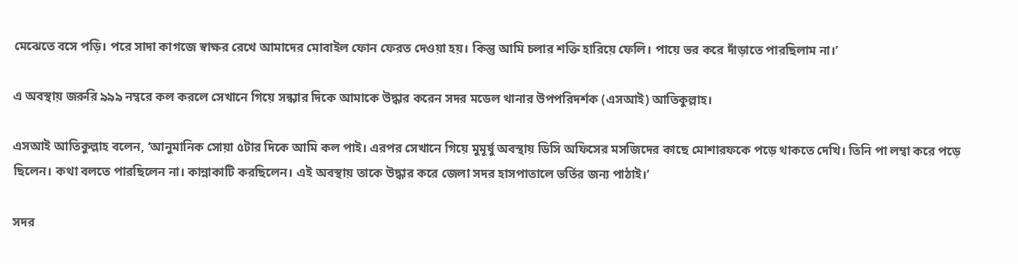মেঝেতে বসে পড়ি। পরে সাদা কাগজে স্বাক্ষর রেখে আমাদের মোবাইল ফোন ফেরত দেওয়া হয়। কিন্তু আমি চলার শক্তি হারিয়ে ফেলি। পায়ে ভর করে দাঁড়াতে পারছিলাম না।’

এ অবস্থায় জরুরি ৯৯৯ নম্বরে কল করলে সেখানে গিয়ে সন্ধ্যার দিকে আমাকে উদ্ধার করেন সদর মডেল থানার উপপরিদর্শক (এসআই) আতিকুল্লাহ।

এসআই আতিকুল্লাহ বলেন, ‘আনুমানিক সোয়া ৫টার দিকে আমি কল পাই। এরপর সেখানে গিয়ে মুমূর্ষু অবস্থায় ডিসি অফিসের মসজিদের কাছে মোশারফকে পড়ে থাকতে দেখি। তিনি পা লম্বা করে পড়ে ছিলেন। কথা বলতে পারছিলেন না। কান্নাকাটি করছিলেন। এই অবস্থায় তাকে উদ্ধার করে জেলা সদর হাসপাতালে ভর্তির জন্য পাঠাই।’

সদর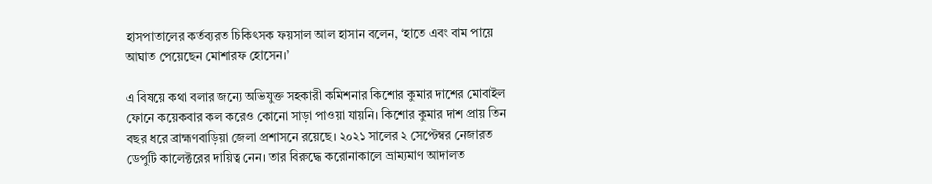হাসপাতালের কর্তব্যরত চিকিৎসক ফয়সাল আল হাসান বলেন, ‘হাতে এবং বাম পায়ে আঘাত পেয়েছেন মোশারফ হোসেন।’

এ বিষয়ে কথা বলার জন্যে অভিযুক্ত সহকারী কমিশনার কিশোর কুমার দাশের মোবাইল ফোনে কয়েকবার কল করেও কোনো সাড়া পাওয়া যায়নি। কিশোর কুমার দাশ প্রায় তিন বছর ধরে ব্রাহ্মণবাড়িয়া জেলা প্রশাসনে রয়েছে। ২০২১ সালের ২ সেপ্টেম্বর নেজারত ডেপুটি কালেক্টরের দায়িত্ব নেন। তার বিরুদ্ধে করোনাকালে ভ্রাম্যমাণ আদালত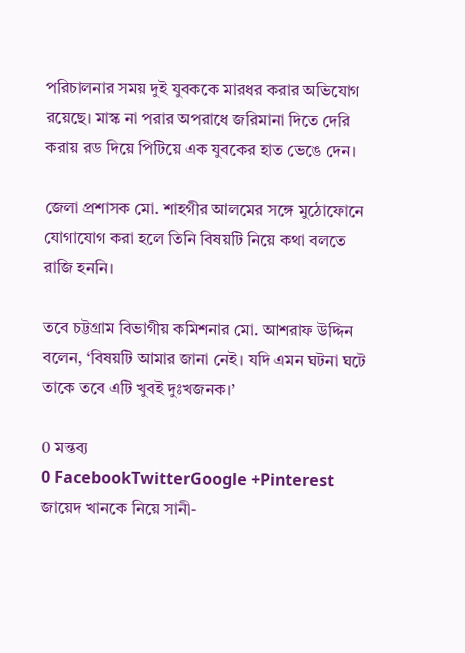পরিচালনার সময় দুই যুবককে মারধর করার অভিযোগ রয়েছে। মাস্ক না পরার অপরাধে জরিমানা দিতে দেরি করায় রড দিয়ে পিটিয়ে এক যুবকের হাত ভেঙে দেন।

জেলা প্রশাসক মো. শাহগীর আলমের সঙ্গে মুঠোফোনে যোগাযোগ করা হলে তিনি বিষয়টি নিয়ে কথা বলতে রাজি হননি।

তবে চট্টগ্রাম বিভাগীয় কমিশনার মো. আশরাফ উদ্দিন বলেন, ‘বিষয়টি আমার জানা নেই। যদি এমন ঘটনা ঘটে তাকে তবে এটি খুবই দুঃখজনক।’

0 মন্তব্য
0 FacebookTwitterGoogle +Pinterest
জায়েদ খানকে নিয়ে সানী-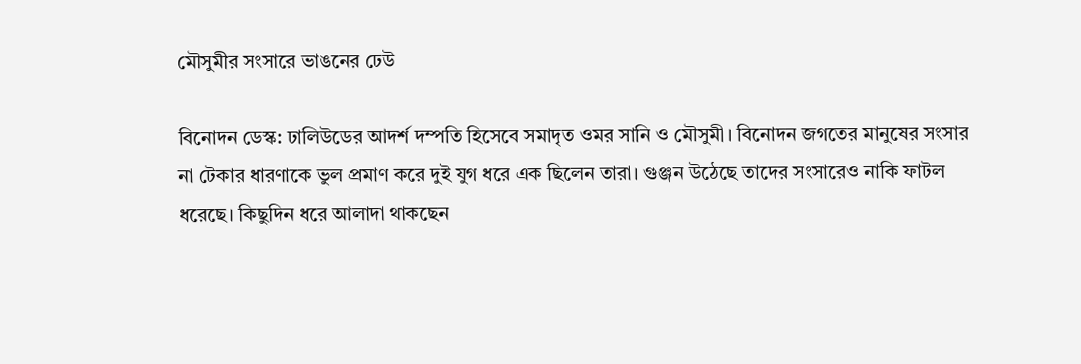মৌসুমীর সংসারে ভাঙনের ঢেউ

বিনোদন ডেস্ক: ঢালিউডের আদর্শ দম্পতি হিসেবে সমাদৃত ওমর সানি ও মৌসুমী। বিনোদন জগতের মানুষের সংসার না টেকার ধারণাকে ভুল প্রমাণ করে দুই যুগ ধরে এক ছিলেন তারা। গুঞ্জন উঠেছে তাদের সংসারেও নাকি ফাটল ধরেছে। কিছুদিন ধরে আলাদা থাকছেন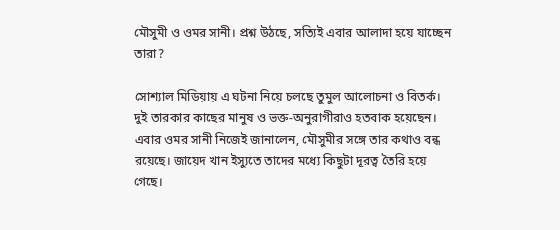মৌসুমী ও ওমর সানী। প্রশ্ন উঠছে, সত্যিই এবার আলাদা হয়ে যাচ্ছেন তারা?

সোশ্যাল মিডিয়ায় এ ঘটনা নিয়ে চলছে তুমুল আলোচনা ও বিতর্ক। দুই তারকার কাছের মানুষ ও ভক্ত-অনুরাগীরাও হতবাক হয়েছেন। এবার ওমর সানী নিজেই জানালেন, মৌসুমীর সঙ্গে তার কথাও বন্ধ রয়েছে। জায়েদ খান ইস্যুতে তাদের মধ্যে কিছুটা দূরত্ব তৈরি হয়ে গেছে।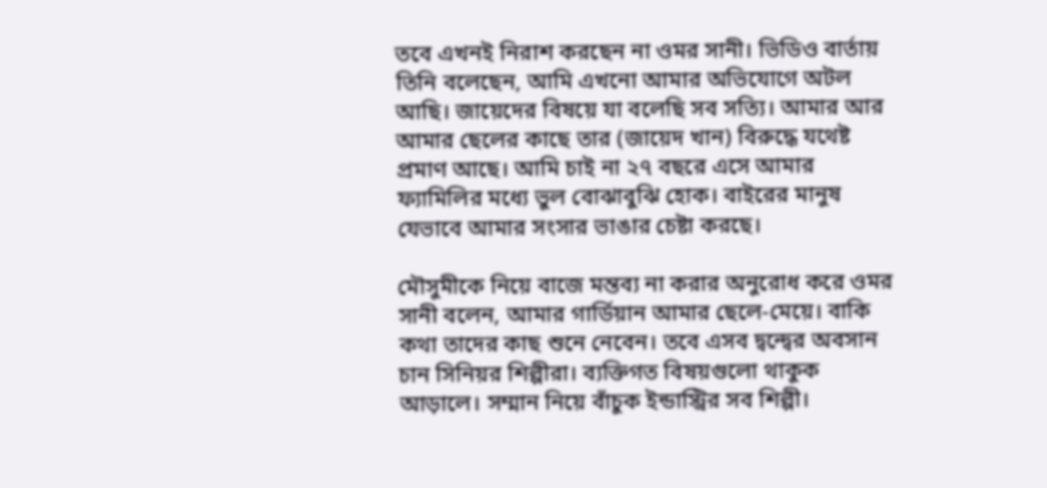তবে এখনই নিরাশ করছেন না ওমর সানী। ভিডিও বার্তায় তিনি বলেছেন, আমি এখনো আমার অভিযোগে অটল আছি। জায়েদের বিষয়ে যা বলেছি সব সত্যি। আমার আর আমার ছেলের কাছে তার (জায়েদ খান) বিরুদ্ধে যথেষ্ট প্রমাণ আছে। আমি চাই না ২৭ বছরে এসে আমার ফ্যামিলির মধ্যে ভুল বোঝাবুঝি হোক। বাইরের মানুষ যেভাবে আমার সংসার ভাঙার চেষ্টা করছে।

মৌসুমীকে নিয়ে বাজে মন্তব্য না করার অনুরোধ করে ওমর সানী বলেন, আমার গার্ডিয়ান আমার ছেলে-মেয়ে। বাকি কথা তাদের কাছ শুনে নেবেন। তবে এসব দ্বন্দ্বের অবসান চান সিনিয়র শিল্পীরা। ব্যক্তিগত বিষয়গুলো থাকুক আড়ালে। সম্মান নিয়ে বাঁচুক ইন্ডাস্ট্রির সব শিল্পী।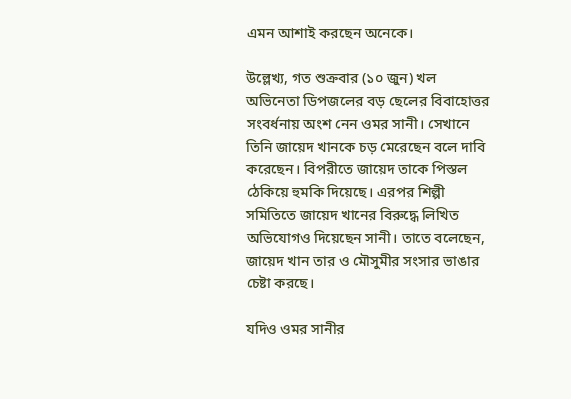এমন আশাই করছেন অনেকে।

উল্লেখ্য, গত শুক্রবার (১০ জুন) খল অভিনেতা ডিপজলের বড় ছেলের বিবাহোত্তর সংবর্ধনায় অংশ নেন ওমর সানী। সেখানে তিনি জায়েদ খানকে চড় মেরেছেন বলে দাবি করেছেন। বিপরীতে জায়েদ তাকে পিস্তল ঠেকিয়ে হুমকি দিয়েছে। এরপর শিল্পী সমিতিতে জায়েদ খানের বিরুদ্ধে লিখিত অভিযোগও দিয়েছেন সানী। তাতে বলেছেন, জায়েদ খান তার ও মৌসুমীর সংসার ভাঙার চেষ্টা করছে।

যদিও ওমর সানীর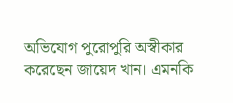অভিযোগ পুরোপুরি অস্বীকার করেছেন জায়েদ খান। এমনকি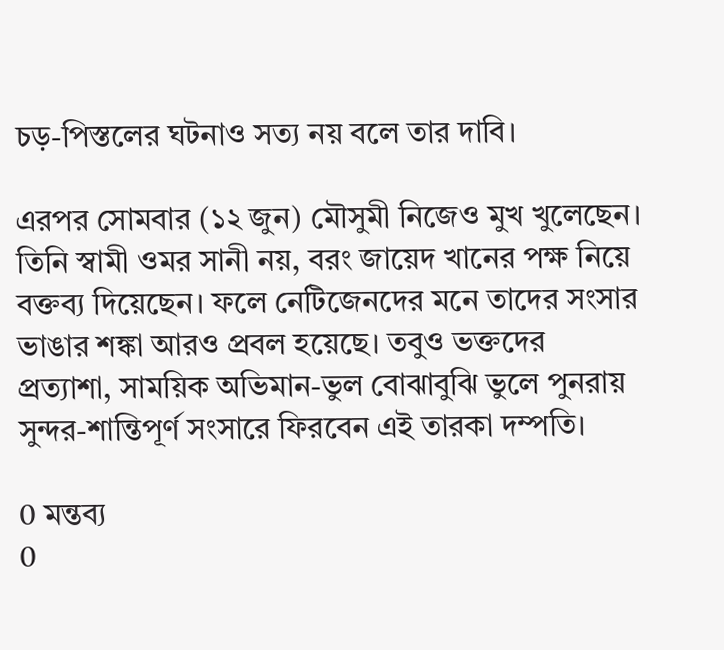চড়-পিস্তলের ঘটনাও সত্য নয় বলে তার দাবি।

এরপর সোমবার (১২ জুন) মৌসুমী নিজেও মুখ খুলেছেন। তিনি স্বামী ওমর সানী নয়, বরং জায়েদ খানের পক্ষ নিয়ে বক্তব্য দিয়েছেন। ফলে নেটিজেনদের মনে তাদের সংসার ভাঙার শঙ্কা আরও প্রবল হয়েছে। তবুও ভক্তদের প্রত্যাশা, সাময়িক অভিমান-ভুল বোঝাবুঝি ভুলে পুনরায় সুন্দর-শান্তিপূর্ণ সংসারে ফিরবেন এই তারকা দম্পতি।

0 মন্তব্য
0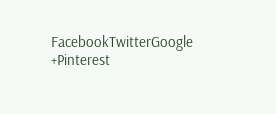FacebookTwitterGoogle +Pinterest